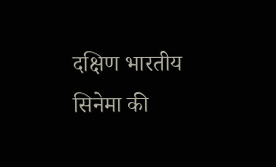दक्षिण भारतीय सिनेमा की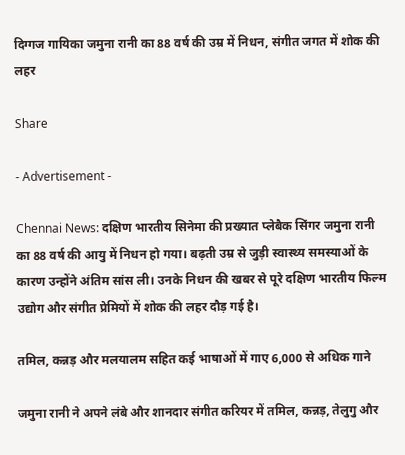दिग्गज गायिका जमुना रानी का 88 वर्ष की उम्र में निधन, संगीत जगत में शोक की लहर

Share

- Advertisement -

Chennai News: दक्षिण भारतीय सिनेमा की प्रख्यात प्लेबैक सिंगर जमुना रानी का 88 वर्ष की आयु में निधन हो गया। बढ़ती उम्र से जुड़ी स्वास्थ्य समस्याओं के कारण उन्होंने अंतिम सांस ली। उनके निधन की खबर से पूरे दक्षिण भारतीय फिल्म उद्योग और संगीत प्रेमियों में शोक की लहर दौड़ गई है।

तमिल, कन्नड़ और मलयालम सहित कई भाषाओं में गाए 6,000 से अधिक गाने

जमुना रानी ने अपने लंबे और शानदार संगीत करियर में तमिल, कन्नड़, तेलुगु और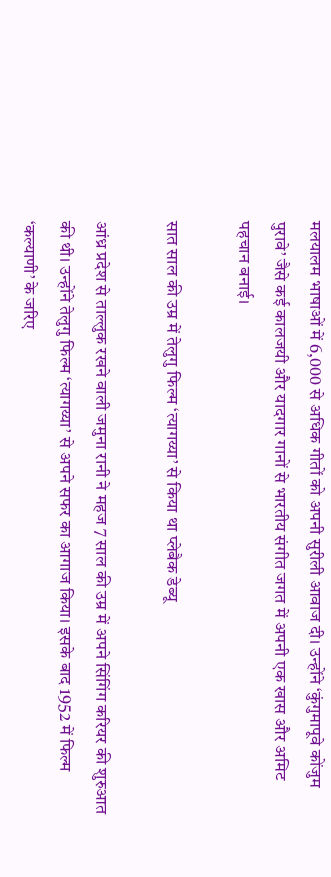मलयालम भाषाओं में 6,000 से अधिक गीतों को अपनी सुरीली आवाज दी। उन्होंने ‘कुंगुमापूवे कोंजुम पुरावे’ जैसे कई कालजयी और यादगार गानों से भारतीय संगीत जगत में अपनी एक खास और अमिट पहचान बनाई।

सात साल की उम्र में तेलुगु फिल्म ‘त्यागय्या’ से किया था प्लेबैक डेब्यू

आंध्र प्रदेश से ताल्लुक रखने वाली जमुना रानी ने महज 7 साल की उम्र में अपने सिंगिंग करियर की शुरुआत की थी। उन्होंने तेलुगु फिल्म ‘त्यागय्या’ से अपने सफर का आगाज किया। इसके बाद 1952 में फिल्म ‘कल्याणी’ के जरिए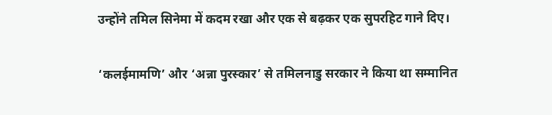उन्होंने तमिल सिनेमा में कदम रखा और एक से बढ़कर एक सुपरहिट गाने दिए।

‘कलईमामणि’ और ‘अन्ना पुरस्कार’ से तमिलनाडु सरकार ने किया था सम्मानित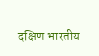दक्षिण भारतीय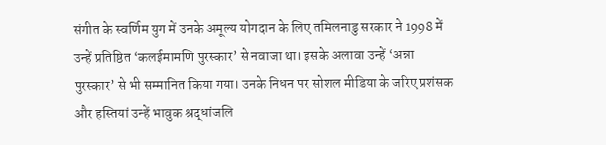संगीत के स्वर्णिम युग में उनके अमूल्य योगदान के लिए तमिलनाडु सरकार ने 1998 में उन्हें प्रतिष्ठित ‘कलईमामणि पुरस्कार’ से नवाजा था। इसके अलावा उन्हें ‘अन्ना पुरस्कार’ से भी सम्मानित किया गया। उनके निधन पर सोशल मीडिया के जरिए प्रशंसक और हस्तियां उन्हें भावुक श्रद्धांजलि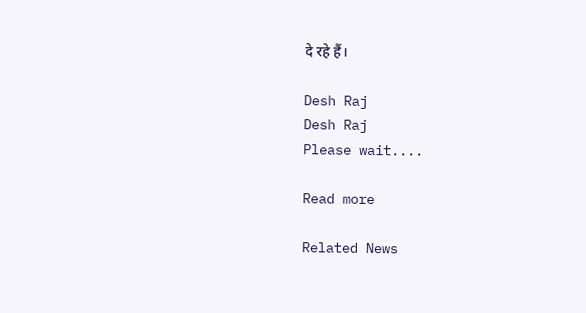दे रहे हैं।

Desh Raj
Desh Raj
Please wait....

Read more

Related News